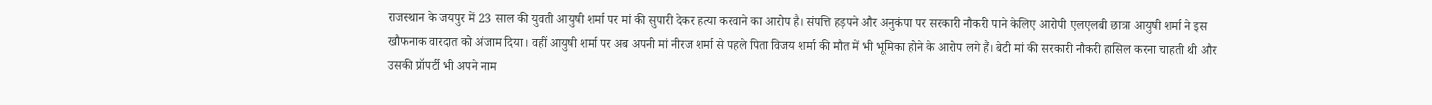राजस्थान के जयपुर में 23 साल की युवती आयुषी शर्मा पर मां की सुपारी देकर हत्या करवाने का आरोप है। संपत्ति हड़पने और अनुकंपा पर सरकारी नौकरी पाने केलिए आरोपी एलएलबी छात्रा आयुषी शर्मा ने इस खौफनाक वारदात को अंजाम दिया। वहीं आयुषी शर्मा पर अब अपनी मां नीरज शर्मा से पहले पिता विजय शर्मा की मौत में भी भूमिका होने के आरोप लगे हैं। बेटी मां की सरकारी नौकरी हासिल करना चाहती थी और उसकी प्रॉपर्टी भी अपने नाम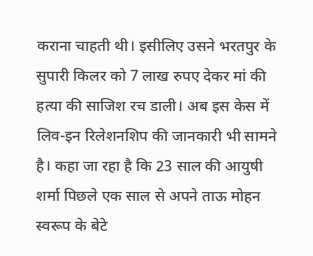कराना चाहती थी। इसीलिए उसने भरतपुर के सुपारी किलर को 7 लाख रुपए देकर मां की हत्या की साजिश रच डाली। अब इस केस में लिव-इन रिलेशनशिप की जानकारी भी सामने है। कहा जा रहा है कि 23 साल की आयुषी शर्मा पिछले एक साल से अपने ताऊ मोहन स्वरूप के बेटे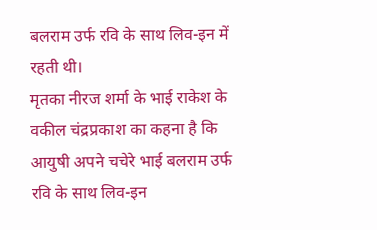बलराम उर्फ रवि के साथ लिव-इन में रहती थी।
मृतका नीरज शर्मा के भाई राकेश के वकील चंद्रप्रकाश का कहना है कि आयुषी अपने चचेरे भाई बलराम उर्फ रवि के साथ लिव-इन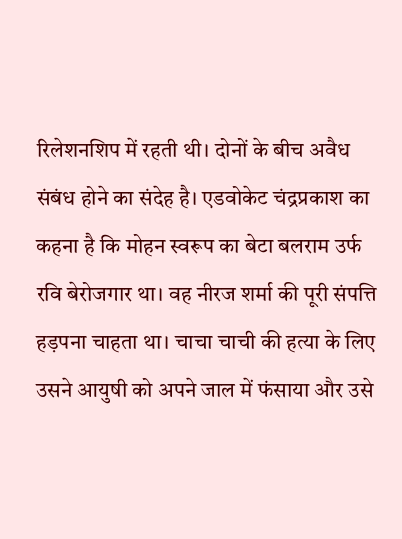रिलेशनशिप में रहती थी। दोनों के बीच अवैध संबंध होने का संदेह है। एडवोकेट चंद्रप्रकाश का कहना है कि मोहन स्वरूप का बेटा बलराम उर्फ रवि बेरोजगार था। वह नीरज शर्मा की पूरी संपत्ति हड़पना चाहता था। चाचा चाची की हत्या के लिए उसने आयुषी को अपने जाल में फंसाया और उसे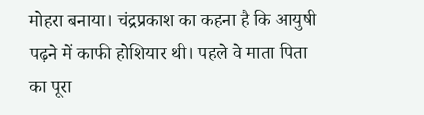मोहरा बनाया। चंद्रप्रकाश का कहना है कि आयुषी पढ़ने में काफी होशियार थी। पहले वे माता पिता का पूरा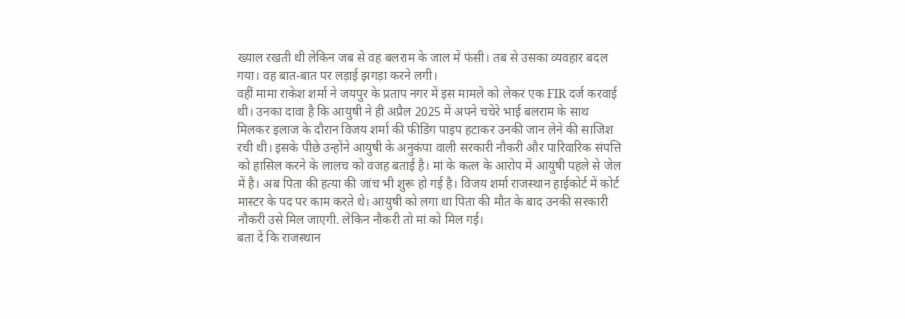ख्याल रखती थी लेकिन जब से वह बलराम के जाल में फंसी। तब से उसका व्यवहार बदल गया। वह बात-बात पर लड़ाई झगड़ा करने लगी।
वहीं मामा राकेश शर्मा ने जयपुर के प्रताप नगर में इस मामले को लेकर एक FIR दर्ज करवाई थी। उनका दावा है कि आयुषी ने ही अप्रैल 2025 में अपने चचेरे भाई बलराम के साथ मिलकर इलाज के दौरान विजय शर्मा की फीडिंग पाइप हटाकर उनकी जान लेने की साजिश रची थी। इसके पीछे उन्होंने आयुषी के अनुकंपा वाली सरकारी नौकरी और पारिवारिक संपत्ति को हासिल करने के लालच को वजह बताई है। मां के कत्ल के आरोप में आयुषी पहले से जेल में है। अब पिता की हत्या की जांच भी शुरू हो गई है। विजय शर्मा राजस्थान हाईकोर्ट में कोर्ट मास्टर के पद पर काम करते थे। आयुषी को लगा था पिता की मौत के बाद उनकी सरकारी नौकरी उसे मिल जाएगी. लेकिन नौकरी तो मां को मिल गई।
बता दें कि राजस्थान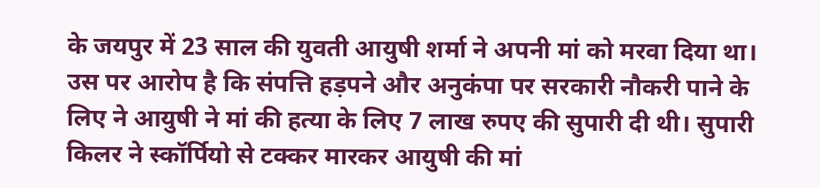के जयपुर में 23 साल की युवती आयुषी शर्मा ने अपनी मां को मरवा दिया था। उस पर आरोप है कि संपत्ति हड़पने और अनुकंपा पर सरकारी नौकरी पाने के लिए ने आयुषी ने मां की हत्या के लिए 7 लाख रुपए की सुपारी दी थी। सुपारी किलर ने स्कॉर्पियो से टक्कर मारकर आयुषी की मां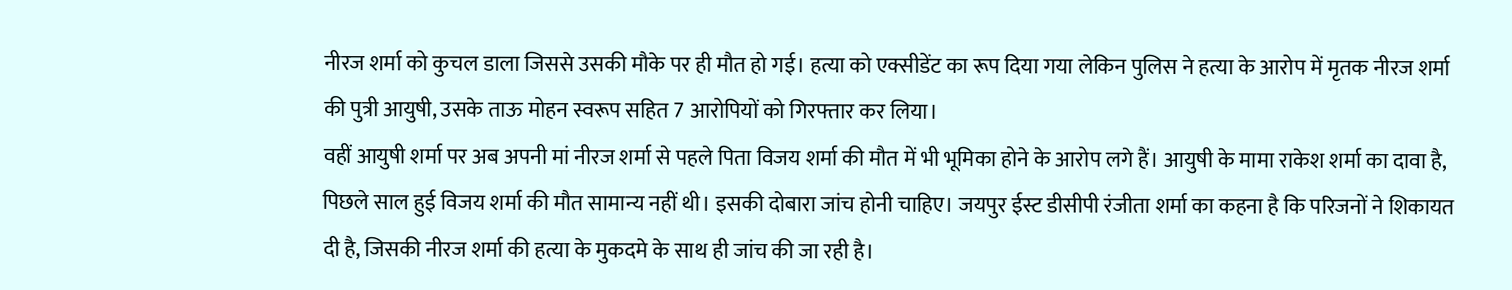नीरज शर्मा को कुचल डाला जिससे उसकी मौके पर ही मौत हो गई। हत्या को एक्सीडेंट का रूप दिया गया लेकिन पुलिस ने हत्या के आरोप में मृतक नीरज शर्मा की पुत्री आयुषी, उसके ताऊ मोहन स्वरूप सहित 7 आरोपियों को गिरफ्तार कर लिया।
वहीं आयुषी शर्मा पर अब अपनी मां नीरज शर्मा से पहले पिता विजय शर्मा की मौत में भी भूमिका होने के आरोप लगे हैं। आयुषी के मामा राकेश शर्मा का दावा है, पिछले साल हुई विजय शर्मा की मौत सामान्य नहीं थी। इसकी दोबारा जांच होनी चाहिए। जयपुर ईस्ट डीसीपी रंजीता शर्मा का कहना है कि परिजनों ने शिकायत दी है, जिसकी नीरज शर्मा की हत्या के मुकदमे के साथ ही जांच की जा रही है।